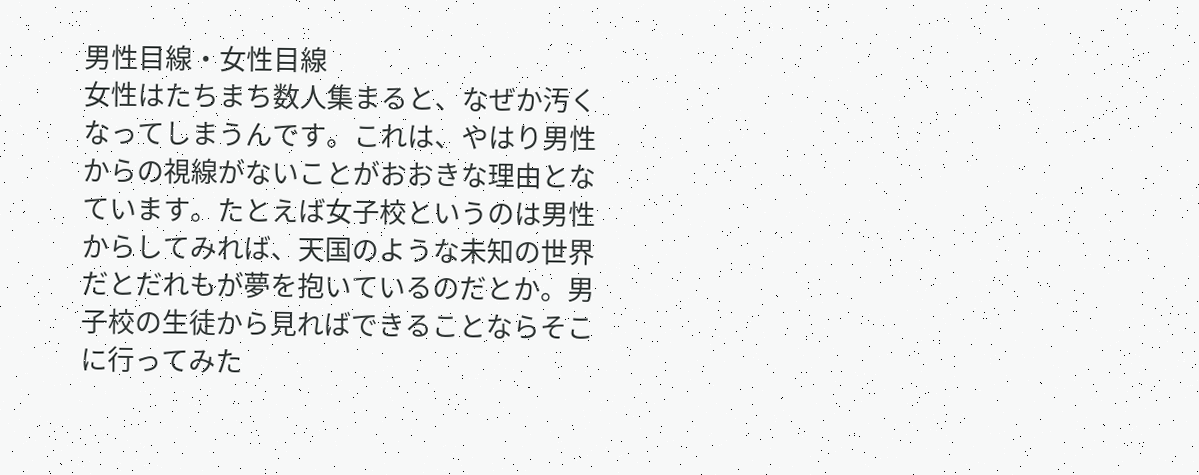男性目線・女性目線
女性はたちまち数人集まると、なぜか汚くなってしまうんです。これは、やはり男性からの視線がないことがおおきな理由となています。たとえば女子校というのは男性からしてみれば、天国のような未知の世界だとだれもが夢を抱いているのだとか。男子校の生徒から見ればできることならそこに行ってみた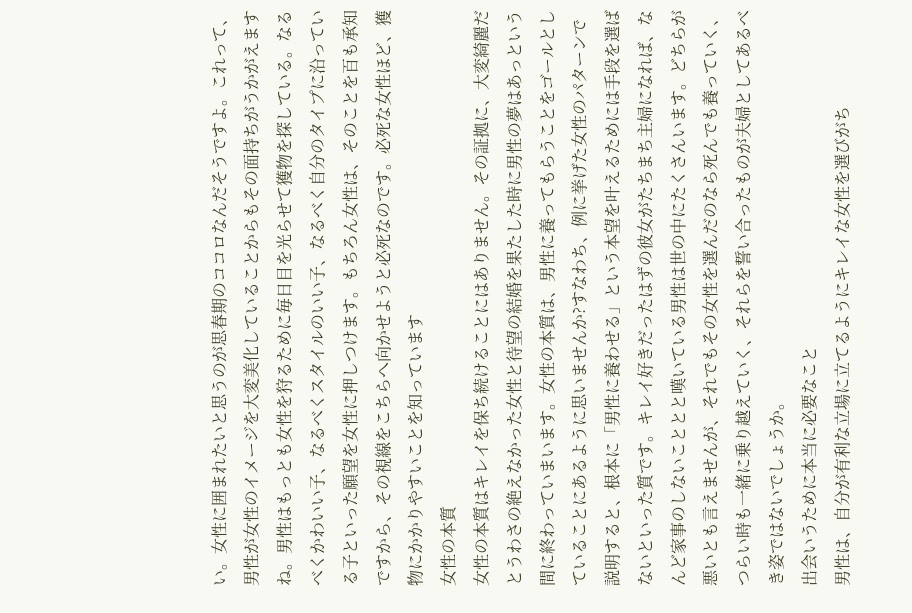い。女性に囲まれたいと思うのが思春期のココロなんだそうですよ。これって、男性が女性のイメージを大変美化していることからもその面持ちがうかがえますね。男性はもっとも女性を狩るために毎日目を光らせて獲物を探している。なるべくかわいい子、なるべくスタイルのいい子、なるべく自分のタイプに沿っている子といった願望を女性に押しつけます。もちろん女性は、そのことを百も承知ですから、その視線をこちらへ向かせようと必死なのです。必死な女性ほど、獲物にかかりやすいことを知っています
女性の本質
女性の本質はキレイを保ち続けることにはありません。その証拠に、大変綺麗だとうわさの絶えなかった女性と待望の結婚を果たした時に男性の夢はあっという間に終わっていまいます。女性の本質は、男性に養ってもらうことをゴールとしていることにあるように思いませんか?すなわち、例に挙げた女性のパターンで説明すると、根本に「男性に養わせる」という本望を叶えるためには手段を選ばないといった質です。キレイ好きだったはずの彼女がたちまち主婦になれば、なんど家事のしないこととと嘆いている男性は世の中にたくさんいます。どちらが悪いとも言えませんが、それでもその女性を選んだのなら死んでも養っていく、つらい時も一緒に乗り越えていく、それらを誓い合ったものが夫婦としてあるべき姿ではないでしょうか。
出会いうために本当に必要なこと
男性は、自分が有利な立場に立てるようにキレイな女性を選びがち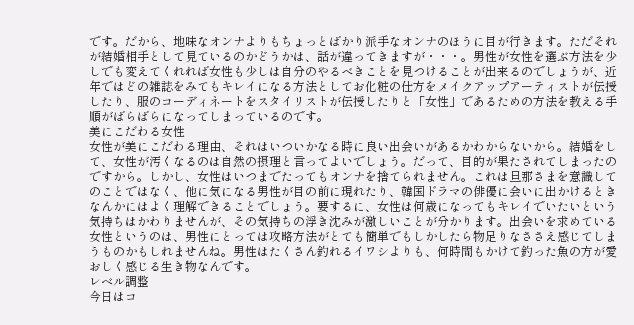です。だから、地味なオンナよりもちょっとばかり派手なオンナのほうに目が行きます。ただそれが結婚相手として見ているのかどうかは、話が違ってきますが・・・。男性が女性を選ぶ方法を少しでも変えてくれれば女性も少しは自分のやるべきことを見つけることが出来るのでしょうが、近年ではどの雑誌をみてもキレイになる方法としてお化粧の仕方をメイクアップアーティストが伝授したり、服のコーディネートをスタイリストが伝授したりと「女性」であるための方法を教える手順がばらばらになってしまっているのです。
美にこだわる女性
女性が美にこだわる理由、それはいついかなる時に良い出会いがあるかわからないから。結婚をして、女性が汚くなるのは自然の摂理と言ってよいでしょう。だって、目的が果たされてしまったのですから。しかし、女性はいつまでたってもオンナを捨てられません。これは旦那さまを意識してのことではなく、他に気になる男性が目の前に現れたり、韓国ドラマの俳優に会いに出かけるときなんかにはよく理解できることでしょう。要するに、女性は何歳になってもキレイでいたいという気持ちはかわりませんが、その気持ちの浮き沈みが激しいことが分かります。出会いを求めている女性というのは、男性にとっては攻略方法がとても簡単でもしかしたら物足りなささえ感じてしまうものかもしれませんね。男性はたくさん釣れるイワシよりも、何時間もかけて釣った魚の方が愛おしく感じる生き物なんです。
レベル調整
今日はコ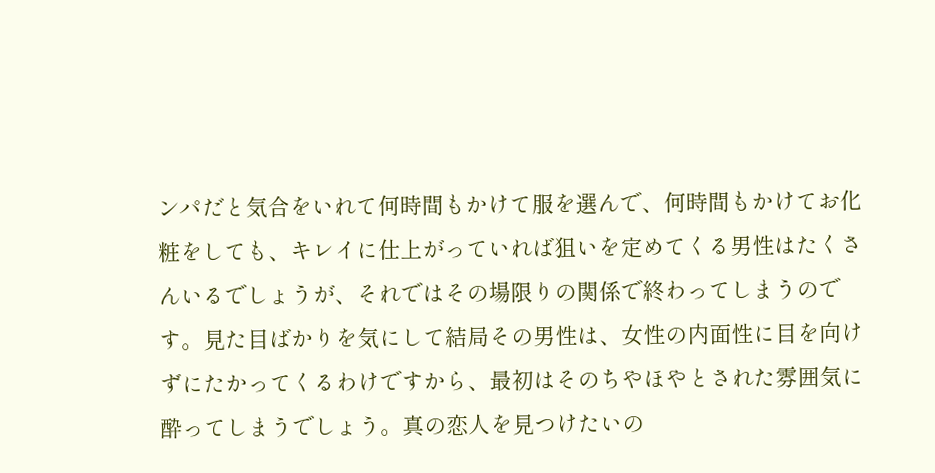ンパだと気合をいれて何時間もかけて服を選んで、何時間もかけてお化粧をしても、キレイに仕上がっていれば狙いを定めてくる男性はたくさんいるでしょうが、それではその場限りの関係で終わってしまうのです。見た目ばかりを気にして結局その男性は、女性の内面性に目を向けずにたかってくるわけですから、最初はそのちやほやとされた雰囲気に酔ってしまうでしょう。真の恋人を見つけたいの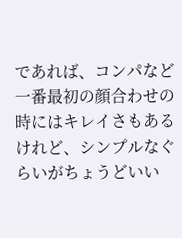であれば、コンパなど一番最初の顔合わせの時にはキレイさもあるけれど、シンプルなぐらいがちょうどいい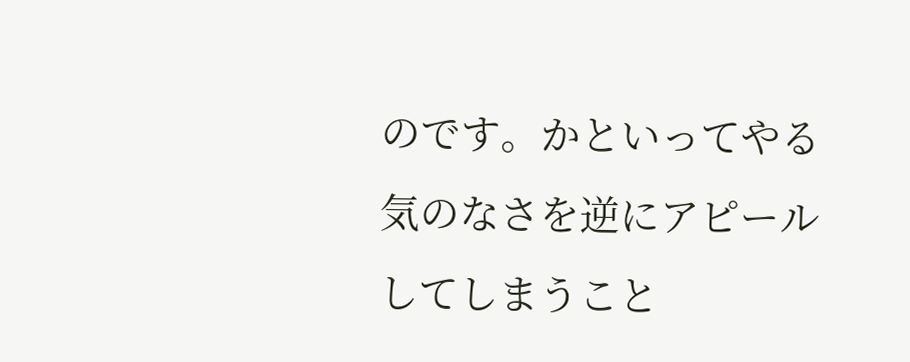のです。かといってやる気のなさを逆にアピールしてしまうこと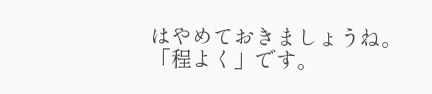はやめておきましょうね。「程よく」です。